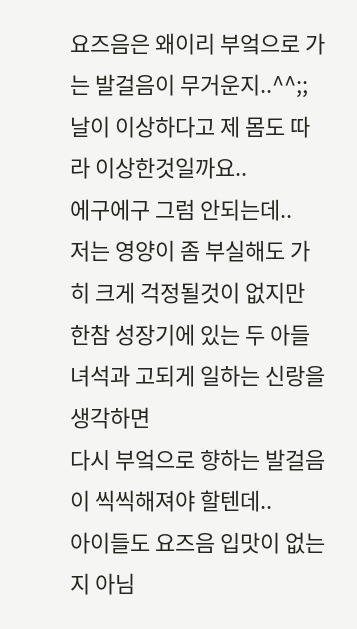요즈음은 왜이리 부엌으로 가는 발걸음이 무거운지..^^;;
날이 이상하다고 제 몸도 따라 이상한것일까요..
에구에구 그럼 안되는데..
저는 영양이 좀 부실해도 가히 크게 걱정될것이 없지만
한참 성장기에 있는 두 아들녀석과 고되게 일하는 신랑을 생각하면
다시 부엌으로 향하는 발걸음이 씩씩해져야 할텐데..
아이들도 요즈음 입맛이 없는지 아님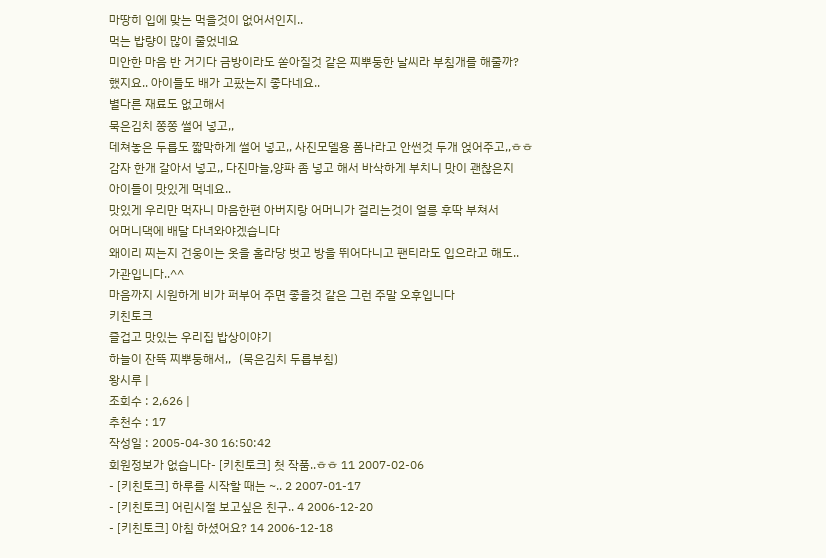마땅히 입에 맞는 먹을것이 없어서인지..
먹는 밥량이 많이 줄었네요
미안한 마음 반 거기다 금방이라도 쏟아질것 같은 찌뿌둥한 날씨라 부침개를 해줄까?
했지요.. 아이들도 배가 고팠는지 좋다네요..
별다른 재료도 없고해서
묵은김치 쫑쫑 썰어 넣고,,
데쳐놓은 두릅도 짧막하게 썰어 넣고,, 사진모델용 폼나라고 안썬것 두개 얹어주고,,ㅎㅎ
감자 한개 갈아서 넣고,, 다진마늘,양파 좀 넣고 해서 바삭하게 부치니 맛이 괜찮은지
아이들이 맛있게 먹네요..
맛있게 우리만 먹자니 마음한편 아버지랑 어머니가 걸리는것이 얼릉 후딱 부쳐서
어머니댁에 배달 다녀와야겠습니다
왜이리 찌는지 건웅이는 옷을 홀라당 벗고 방을 뛰어다니고 팬티라도 입으라고 해도..
가관입니다..^^
마음까지 시원하게 비가 퍼부어 주면 좋을것 같은 그런 주말 오후입니다
키친토크
즐겁고 맛있는 우리집 밥상이야기
하늘이 잔뜩 찌뿌둥해서,,〔묵은김치 두릅부침〕
왕시루 |
조회수 : 2,626 |
추천수 : 17
작성일 : 2005-04-30 16:50:42
회원정보가 없습니다- [키친토크] 첫 작품..ㅎㅎ 11 2007-02-06
- [키친토크] 하루를 시작할 때는 ~.. 2 2007-01-17
- [키친토크] 어린시절 보고싶은 친구.. 4 2006-12-20
- [키친토크] 아침 하셨어요? 14 2006-12-18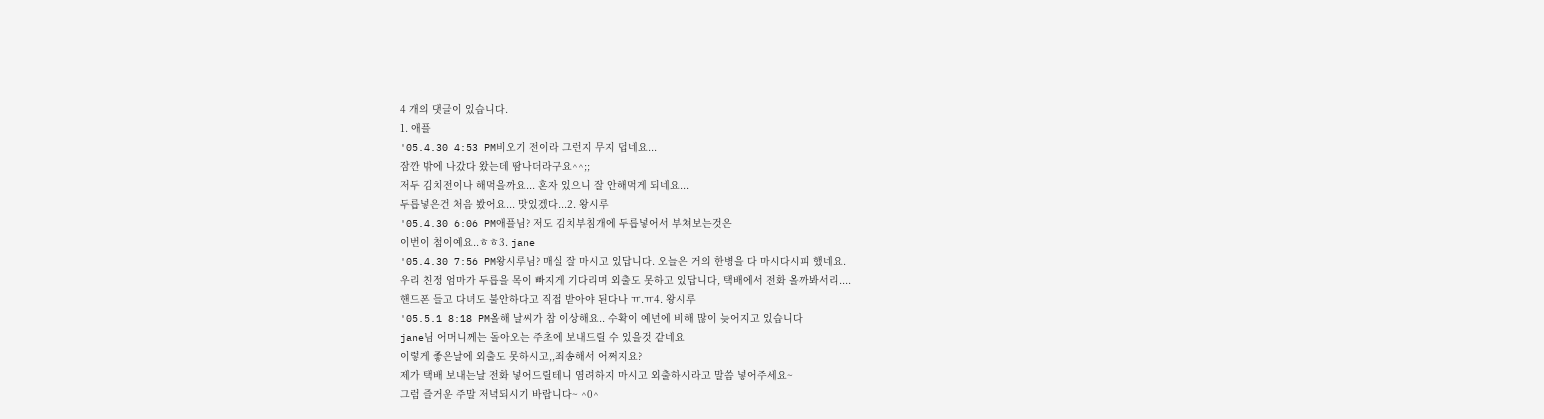4 개의 댓글이 있습니다.
1. 애플
'05.4.30 4:53 PM비오기 전이라 그런지 무지 덥네요...
잠깐 밖에 나갔다 왔는데 땀나더라구요^^;;
저두 김치전이나 해먹을까요... 혼자 있으니 잘 안해먹게 되네요...
두릅넣은건 처음 봤어요... 맛있겠다...2. 왕시루
'05.4.30 6:06 PM애플님? 저도 김치부침개에 두릅넣어서 부쳐보는것은
이번이 첨이예요..ㅎㅎ3. jane
'05.4.30 7:56 PM왕시루님? 매실 잘 마시고 있답니다. 오늘은 거의 한병을 다 마시다시피 했네요.
우리 친정 엄마가 두릅을 목이 빠지게 기다리며 외출도 못하고 있답니다, 택배에서 전화 올까봐서리....
핸드폰 들고 다녀도 불안하다고 직접 받아야 된다나 ㅠ.ㅠ4. 왕시루
'05.5.1 8:18 PM올해 날씨가 참 이상해요.. 수확이 예년에 비해 많이 늦어지고 있습니다
jane님 어머니께는 돌아오는 주초에 보내드릴 수 있을것 같네요
이렇게 좋은날에 외출도 못하시고,,죄송해서 어쩌지요?
제가 택배 보내는날 전화 넣어드릴테니 염려하지 마시고 외출하시라고 말씀 넣어주세요~
그럼 즐거운 주말 저녁되시기 바랍니다~ ^0^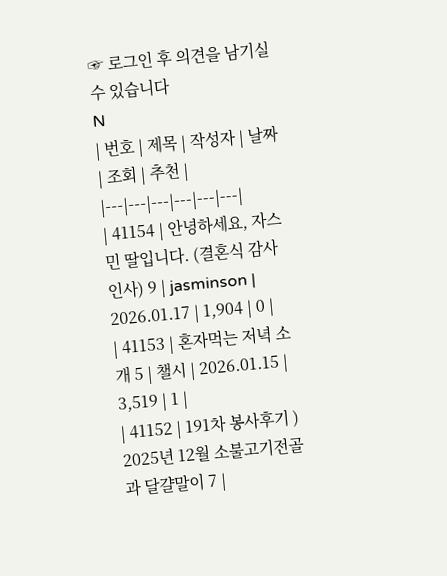☞ 로그인 후 의견을 남기실 수 있습니다
N
| 번호 | 제목 | 작성자 | 날짜 | 조회 | 추천 |
|---|---|---|---|---|---|
| 41154 | 안녕하세요, 자스민 딸입니다. (결혼식 감사인사) 9 | jasminson | 2026.01.17 | 1,904 | 0 |
| 41153 | 혼자먹는 저녁 소개 5 | 챌시 | 2026.01.15 | 3,519 | 1 |
| 41152 | 191차 봉사후기 ) 2025년 12월 소불고기전골과 달걀말이 7 |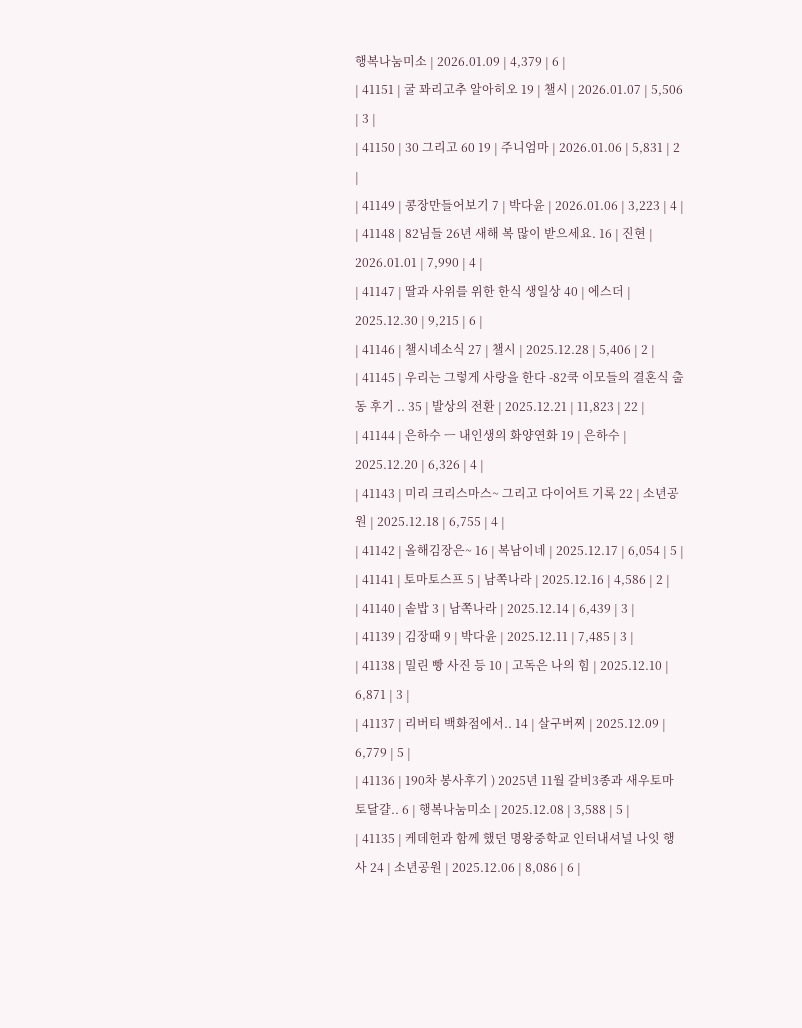행복나눔미소 | 2026.01.09 | 4,379 | 6 |
| 41151 | 굴 꽈리고추 알아히오 19 | 챌시 | 2026.01.07 | 5,506 | 3 |
| 41150 | 30 그리고 60 19 | 주니엄마 | 2026.01.06 | 5,831 | 2 |
| 41149 | 콩장만들어보기 7 | 박다윤 | 2026.01.06 | 3,223 | 4 |
| 41148 | 82님들 26년 새해 복 많이 받으세요. 16 | 진현 | 2026.01.01 | 7,990 | 4 |
| 41147 | 딸과 사위를 위한 한식 생일상 40 | 에스더 | 2025.12.30 | 9,215 | 6 |
| 41146 | 챌시네소식 27 | 챌시 | 2025.12.28 | 5,406 | 2 |
| 41145 | 우리는 그렇게 사랑을 한다 -82쿡 이모들의 결혼식 출동 후기 .. 35 | 발상의 전환 | 2025.12.21 | 11,823 | 22 |
| 41144 | 은하수 ㅡ 내인생의 화양연화 19 | 은하수 | 2025.12.20 | 6,326 | 4 |
| 41143 | 미리 크리스마스~ 그리고 다이어트 기록 22 | 소년공원 | 2025.12.18 | 6,755 | 4 |
| 41142 | 올해김장은~ 16 | 복남이네 | 2025.12.17 | 6,054 | 5 |
| 41141 | 토마토스프 5 | 남쪽나라 | 2025.12.16 | 4,586 | 2 |
| 41140 | 솥밥 3 | 남쪽나라 | 2025.12.14 | 6,439 | 3 |
| 41139 | 김장때 9 | 박다윤 | 2025.12.11 | 7,485 | 3 |
| 41138 | 밀린 빵 사진 등 10 | 고독은 나의 힘 | 2025.12.10 | 6,871 | 3 |
| 41137 | 리버티 백화점에서.. 14 | 살구버찌 | 2025.12.09 | 6,779 | 5 |
| 41136 | 190차 봉사후기 ) 2025년 11월 갈비3종과 새우토마토달걀.. 6 | 행복나눔미소 | 2025.12.08 | 3,588 | 5 |
| 41135 | 케데헌과 함께 했던 명왕중학교 인터내셔널 나잇 행사 24 | 소년공원 | 2025.12.06 | 8,086 | 6 |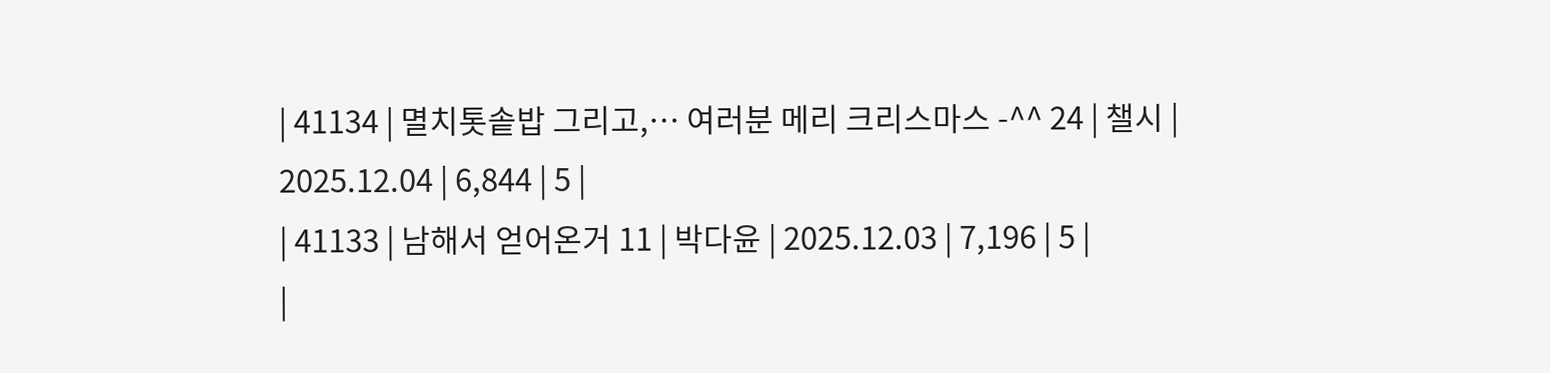| 41134 | 멸치톳솥밥 그리고,… 여러분 메리 크리스마스 -^^ 24 | 챌시 | 2025.12.04 | 6,844 | 5 |
| 41133 | 남해서 얻어온거 11 | 박다윤 | 2025.12.03 | 7,196 | 5 |
|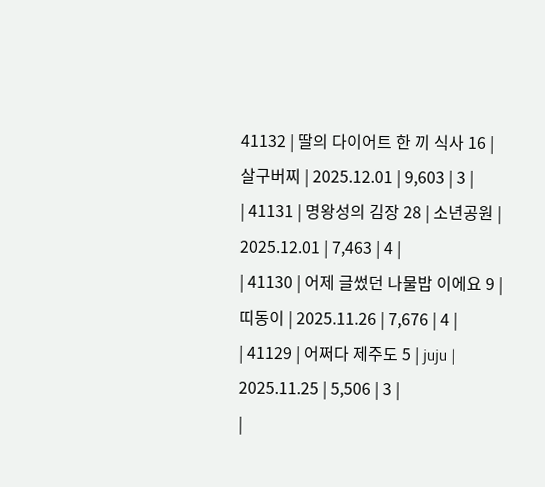41132 | 딸의 다이어트 한 끼 식사 16 | 살구버찌 | 2025.12.01 | 9,603 | 3 |
| 41131 | 명왕성의 김장 28 | 소년공원 | 2025.12.01 | 7,463 | 4 |
| 41130 | 어제 글썼던 나물밥 이에요 9 | 띠동이 | 2025.11.26 | 7,676 | 4 |
| 41129 | 어쩌다 제주도 5 | juju | 2025.11.25 | 5,506 | 3 |
|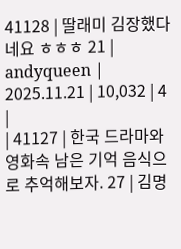41128 | 딸래미 김장했다네요 ㅎㅎㅎ 21 | andyqueen | 2025.11.21 | 10,032 | 4 |
| 41127 | 한국 드라마와 영화속 남은 기억 음식으로 추억해보자. 27 | 김명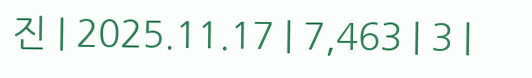진 | 2025.11.17 | 7,463 | 3 |